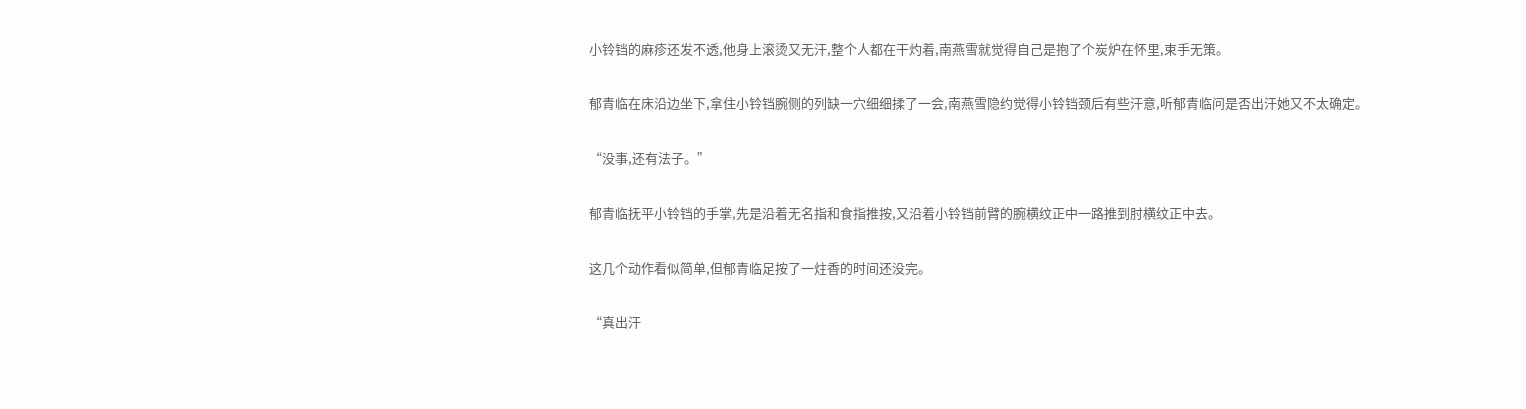小铃铛的麻疹还发不透,他身上滚烫又无汗,整个人都在干灼着,南燕雪就觉得自己是抱了个炭炉在怀里,束手无策。

郁青临在床沿边坐下,拿住小铃铛腕侧的列缺一穴细细揉了一会,南燕雪隐约觉得小铃铛颈后有些汗意,听郁青临问是否出汗她又不太确定。

“没事,还有法子。”

郁青临抚平小铃铛的手掌,先是沿着无名指和食指推按,又沿着小铃铛前臂的腕横纹正中一路推到肘横纹正中去。

这几个动作看似简单,但郁青临足按了一炷香的时间还没完。

“真出汗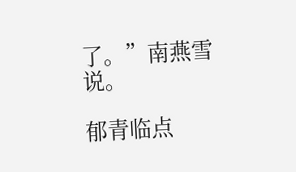了。”南燕雪说。

郁青临点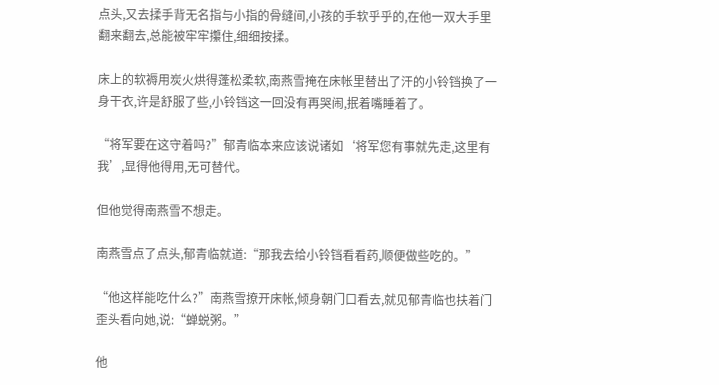点头,又去揉手背无名指与小指的骨缝间,小孩的手软乎乎的,在他一双大手里翻来翻去,总能被牢牢攥住,细细按揉。

床上的软褥用炭火烘得蓬松柔软,南燕雪掩在床帐里替出了汗的小铃铛换了一身干衣,许是舒服了些,小铃铛这一回没有再哭闹,抿着嘴睡着了。

“将军要在这守着吗?”郁青临本来应该说诸如‘将军您有事就先走,这里有我’,显得他得用,无可替代。

但他觉得南燕雪不想走。

南燕雪点了点头,郁青临就道:“那我去给小铃铛看看药,顺便做些吃的。”

“他这样能吃什么?”南燕雪撩开床帐,倾身朝门口看去,就见郁青临也扶着门歪头看向她,说:“蝉蜕粥。”

他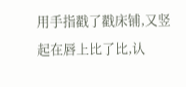用手指戳了戳床铺,又竖起在唇上比了比,认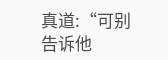真道:“可别告诉他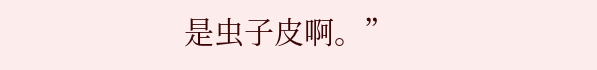是虫子皮啊。”